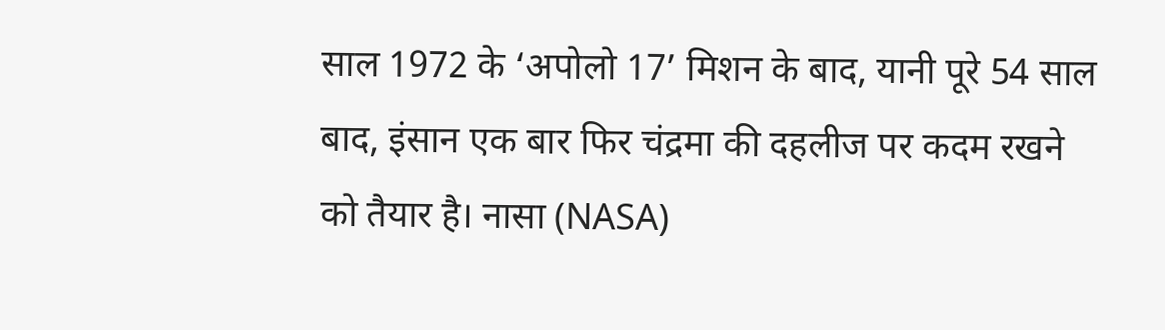साल 1972 के ‘अपोलो 17’ मिशन के बाद, यानी पूरे 54 साल बाद, इंसान एक बार फिर चंद्रमा की दहलीज पर कदम रखने को तैयार है। नासा (NASA)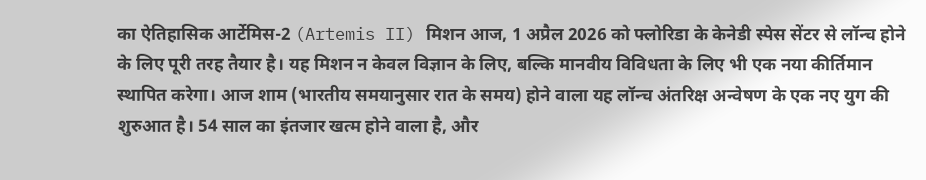का ऐतिहासिक आर्टेमिस-2 (Artemis II) मिशन आज, 1 अप्रैल 2026 को फ्लोरिडा के केनेडी स्पेस सेंटर से लॉन्च होने के लिए पूरी तरह तैयार है। यह मिशन न केवल विज्ञान के लिए, बल्कि मानवीय विविधता के लिए भी एक नया कीर्तिमान स्थापित करेगा। आज शाम (भारतीय समयानुसार रात के समय) होने वाला यह लॉन्च अंतरिक्ष अन्वेषण के एक नए युग की शुरुआत है। 54 साल का इंतजार खत्म होने वाला है, और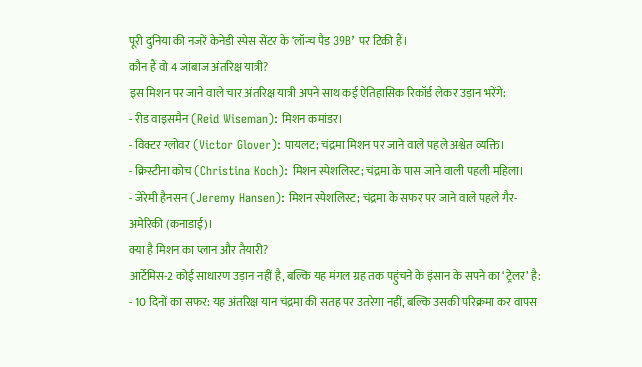पूरी दुनिया की नजरें केनेडी स्पेस सेंटर के ‘लॉन्च पैड 39B’ पर टिकी हैं।
कौन हैं वो 4 जांबाज अंतरिक्ष यात्री?
इस मिशन पर जाने वाले चार अंतरिक्ष यात्री अपने साथ कई ऐतिहासिक रिकॉर्ड लेकर उड़ान भरेंगे:
- रीड वाइसमैन (Reid Wiseman): मिशन कमांडर।
- विक्टर ग्लोवर (Victor Glover): पायलट; चंद्रमा मिशन पर जाने वाले पहले अश्वेत व्यक्ति।
- क्रिस्टीना कोच (Christina Koch): मिशन स्पेशलिस्ट; चंद्रमा के पास जाने वाली पहली महिला।
- जेरेमी हैनसन (Jeremy Hansen): मिशन स्पेशलिस्ट; चंद्रमा के सफर पर जाने वाले पहले गैर-अमेरिकी (कनाडाई)।
क्या है मिशन का प्लान और तैयारी?
आर्टेमिस-2 कोई साधारण उड़ान नहीं है, बल्कि यह मंगल ग्रह तक पहुंचने के इंसान के सपने का ‘ट्रेलर’ है:
- 10 दिनों का सफर: यह अंतरिक्ष यान चंद्रमा की सतह पर उतरेगा नहीं, बल्कि उसकी परिक्रमा कर वापस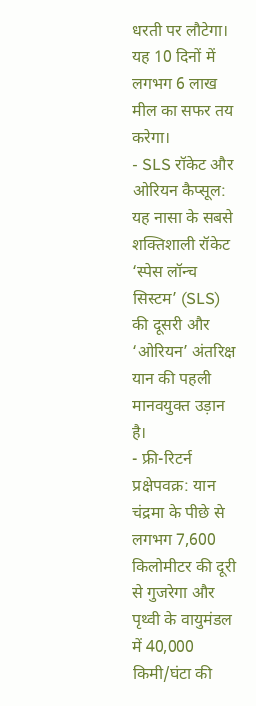धरती पर लौटेगा। यह 10 दिनों में लगभग 6 लाख मील का सफर तय करेगा।
- SLS रॉकेट और ओरियन कैप्सूल: यह नासा के सबसे शक्तिशाली रॉकेट ‘स्पेस लॉन्च सिस्टम’ (SLS) की दूसरी और ‘ओरियन’ अंतरिक्ष यान की पहली मानवयुक्त उड़ान है।
- फ्री-रिटर्न प्रक्षेपवक्र: यान चंद्रमा के पीछे से लगभग 7,600 किलोमीटर की दूरी से गुजरेगा और पृथ्वी के वायुमंडल में 40,000 किमी/घंटा की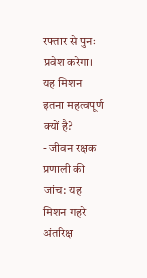रफ्तार से पुनः प्रवेश करेगा।
यह मिशन इतना महत्वपूर्ण क्यों है?
- जीवन रक्षक प्रणाली की जांच: यह मिशन गहरे अंतरिक्ष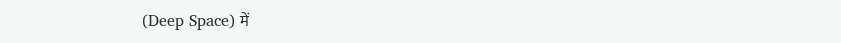(Deep Space) में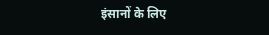इंसानों के लिए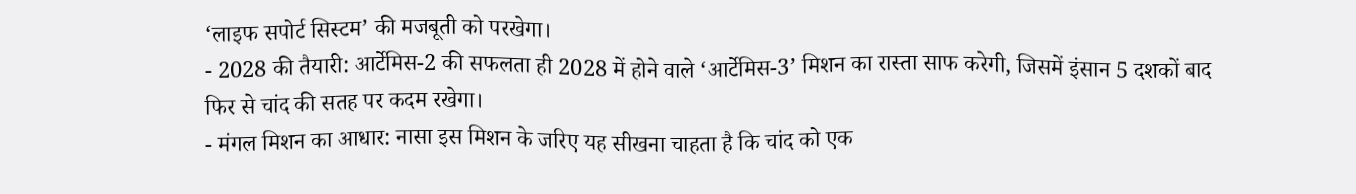‘लाइफ सपोर्ट सिस्टम’ की मजबूती को परखेगा।
- 2028 की तैयारी: आर्टेमिस-2 की सफलता ही 2028 में होने वाले ‘आर्टेमिस-3’ मिशन का रास्ता साफ करेगी, जिसमें इंसान 5 दशकों बाद फिर से चांद की सतह पर कदम रखेगा।
- मंगल मिशन का आधार: नासा इस मिशन के जरिए यह सीखना चाहता है कि चांद को एक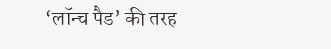‘लॉन्च पैड’ की तरह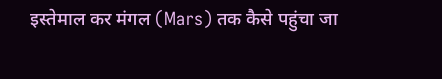इस्तेमाल कर मंगल (Mars) तक कैसे पहुंचा जा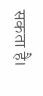सकता है।